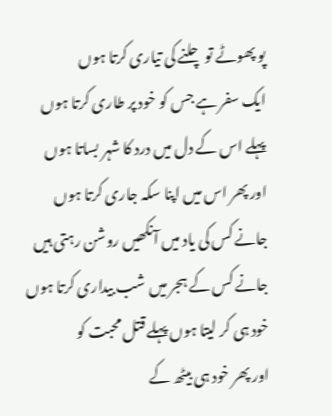پو پھوٹے تو چلنے کی تیاری کرتا ہوں
ایک سفر ہے جس کو خود پر طاری کرتا ہوں
پہلے اس کے دل میں درد کا شہر بساتا ہوں
اور پھر اس میں اپنا سکہ جاری کرتا ہوں
جانے کس کی یاد میں آنکھیں روشن رہتی ہیں
جانے کس کے ہجر میں شب بیداری کرتا ہوں
خود ہی کر لیتا ہوں پہلے قتل محبت کو
اور پھر خود ہی بیٹھ کے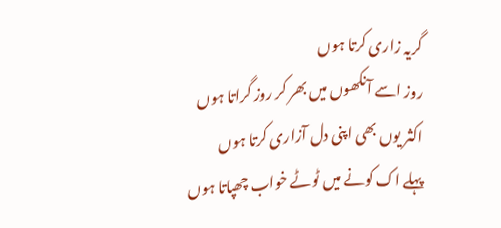گریہ زاری کرتا ہوں
روز اسے آنکھوں میں بھر کر روز گراتا ہوں
اکثر یوں بھی اپنی دل آزاری کرتا ہوں
پہلے اک کونے میں ٹوٹے خواب چھپاتا ہوں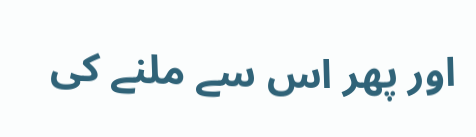اور پھر اس سے ملنے کی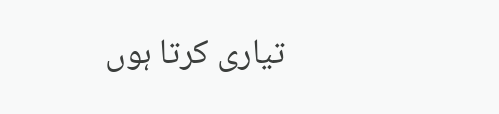تیاری کرتا ہوں